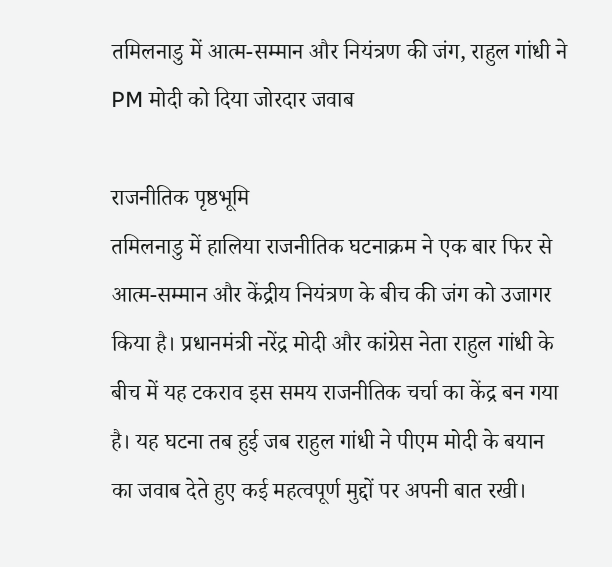तमिलनाडु में आत्म-सम्मान और नियंत्रण की जंग, राहुल गांधी ने PM मोदी को दिया जोरदार जवाब

राजनीतिक पृष्ठभूमि
तमिलनाडु में हालिया राजनीतिक घटनाक्रम ने एक बार फिर से आत्म-सम्मान और केंद्रीय नियंत्रण के बीच की जंग को उजागर किया है। प्रधानमंत्री नरेंद्र मोदी और कांग्रेस नेता राहुल गांधी के बीच में यह टकराव इस समय राजनीतिक चर्चा का केंद्र बन गया है। यह घटना तब हुई जब राहुल गांधी ने पीएम मोदी के बयान का जवाब देते हुए कई महत्वपूर्ण मुद्दों पर अपनी बात रखी।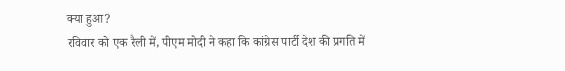क्या हुआ?
रविवार को एक रैली में, पीएम मोदी ने कहा कि कांग्रेस पार्टी देश की प्रगति में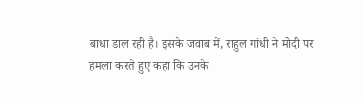बाधा डाल रही है। इसके जवाब में, राहुल गांधी ने मोदी पर हमला करते हुए कहा कि उनके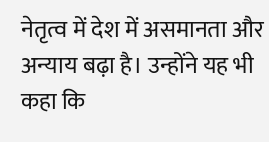नेतृत्व में देश में असमानता और अन्याय बढ़ा है। उन्होंने यह भी कहा कि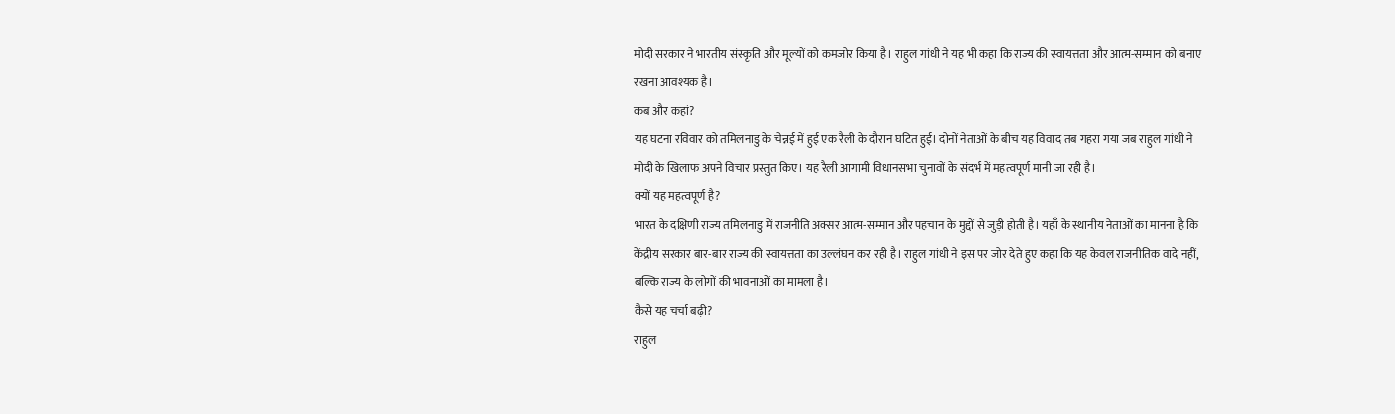मोदी सरकार ने भारतीय संस्कृति और मूल्यों को कमजोर किया है। राहुल गांधी ने यह भी कहा कि राज्य की स्वायत्तता और आत्म-सम्मान को बनाए रखना आवश्यक है।
कब और कहां?
यह घटना रविवार को तमिलनाडु के चेन्नई में हुई एक रैली के दौरान घटित हुई। दोनों नेताओं के बीच यह विवाद तब गहरा गया जब राहुल गांधी ने मोदी के खिलाफ अपने विचार प्रस्तुत किए। यह रैली आगामी विधानसभा चुनावों के संदर्भ में महत्वपूर्ण मानी जा रही है।
क्यों यह महत्वपूर्ण है?
भारत के दक्षिणी राज्य तमिलनाडु में राजनीति अक्सर आत्म-सम्मान और पहचान के मुद्दों से जुड़ी होती है। यहाँ के स्थानीय नेताओं का मानना है कि केंद्रीय सरकार बार-बार राज्य की स्वायत्तता का उल्लंघन कर रही है। राहुल गांधी ने इस पर जोर देते हुए कहा कि यह केवल राजनीतिक वादे नहीं, बल्कि राज्य के लोगों की भावनाओं का मामला है।
कैसे यह चर्चा बढ़ी?
राहुल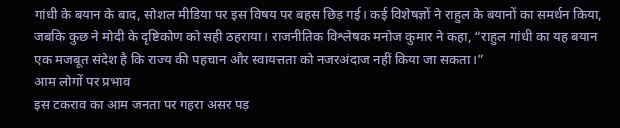गांधी के बयान के बाद, सोशल मीडिया पर इस विषय पर बहस छिड़ गई। कई विशेषज्ञों ने राहुल के बयानों का समर्थन किया, जबकि कुछ ने मोदी के दृष्टिकोण को सही ठहराया। राजनीतिक विश्लेषक मनोज कुमार ने कहा, “राहुल गांधी का यह बयान एक मजबूत संदेश है कि राज्य की पहचान और स्वायत्तता को नजरअंदाज नहीं किया जा सकता।”
आम लोगों पर प्रभाव
इस टकराव का आम जनता पर गहरा असर पड़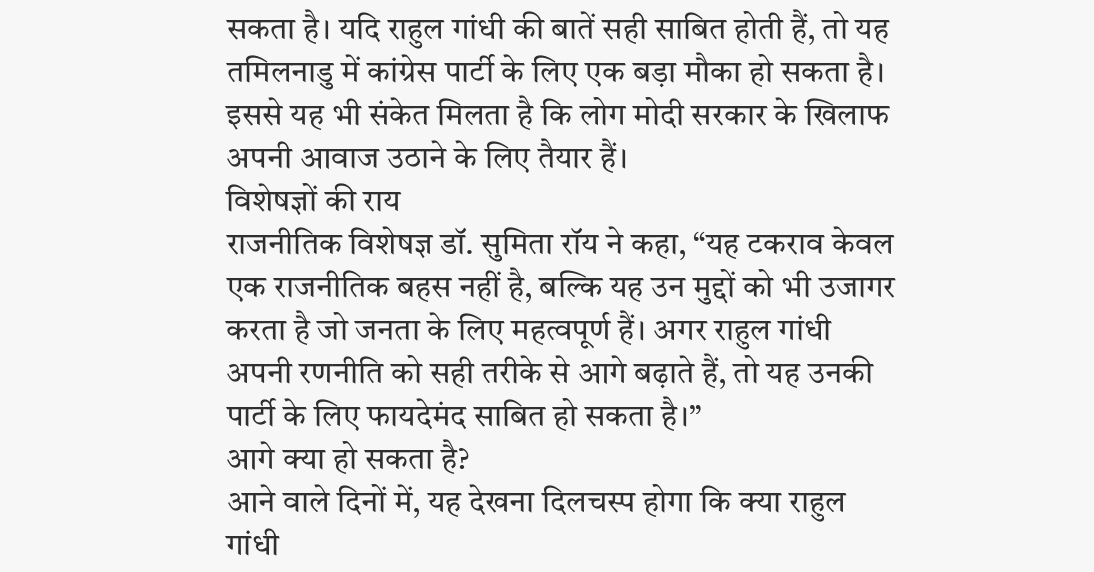सकता है। यदि राहुल गांधी की बातें सही साबित होती हैं, तो यह तमिलनाडु में कांग्रेस पार्टी के लिए एक बड़ा मौका हो सकता है। इससे यह भी संकेत मिलता है कि लोग मोदी सरकार के खिलाफ अपनी आवाज उठाने के लिए तैयार हैं।
विशेषज्ञों की राय
राजनीतिक विशेषज्ञ डॉ. सुमिता रॉय ने कहा, “यह टकराव केवल एक राजनीतिक बहस नहीं है, बल्कि यह उन मुद्दों को भी उजागर करता है जो जनता के लिए महत्वपूर्ण हैं। अगर राहुल गांधी अपनी रणनीति को सही तरीके से आगे बढ़ाते हैं, तो यह उनकी पार्टी के लिए फायदेमंद साबित हो सकता है।”
आगे क्या हो सकता है?
आने वाले दिनों में, यह देखना दिलचस्प होगा कि क्या राहुल गांधी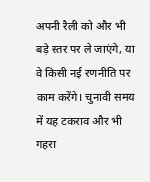अपनी रैली को और भी बड़े स्तर पर ले जाएंगे, या वे किसी नई रणनीति पर काम करेंगे। चुनावी समय में यह टकराव और भी गहरा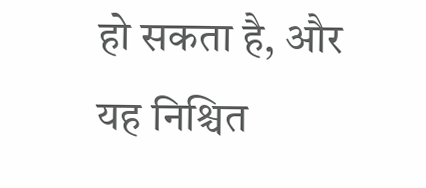हो सकता है, और यह निश्चित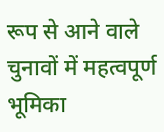रूप से आने वाले चुनावों में महत्वपूर्ण भूमिका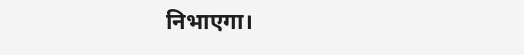निभाएगा।